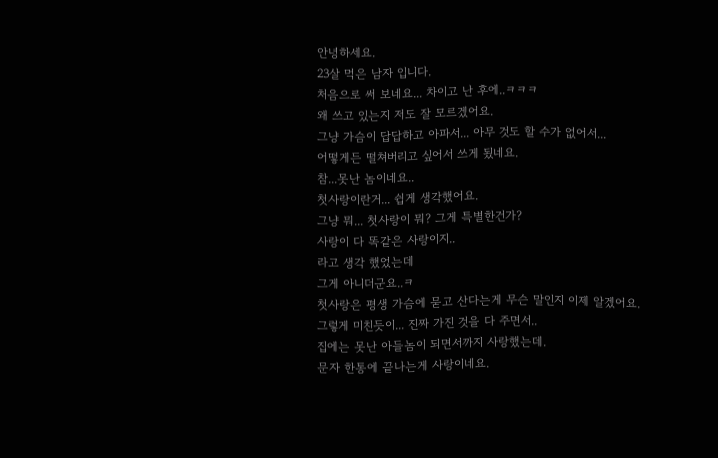안녕하세요.
23살 먹은 남자 입니다.
처음으로 써 보네요... 차이고 난 후에..ㅋㅋㅋ
왜 쓰고 있는지 저도 잘 모르겠어요.
그냥 가슴이 답답하고 아파서... 아무 것도 할 수가 없어서...
어떻게든 떨쳐버리고 싶어서 쓰게 됬네요.
참...못난 놈이네요..
첫사랑이란거... 쉽게 생각했어요.
그냥 뭐... 첫사랑이 뭐? 그게 특별한건가?
사랑이 다 똑같은 사랑이지..
라고 생각 했었는데
그게 아니더군요..ㅋ
첫사랑은 평생 가슴에 묻고 산다는게 무슨 말인지 이제 알겠어요.
그렇게 미친듯이... 진짜 가진 것을 다 주면서..
집에는 못난 아들놈이 되면서까지 사랑했는데.
문자 한통에 끝나는게 사랑이네요.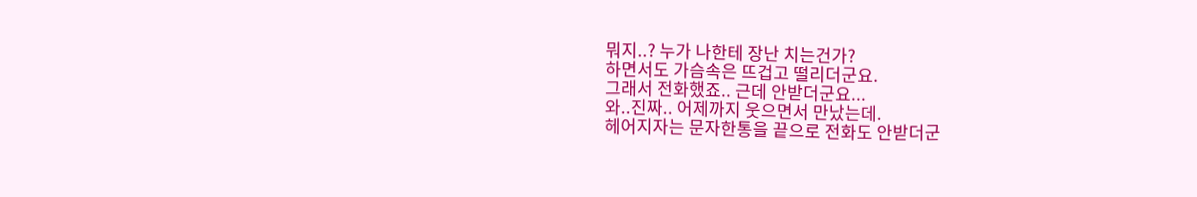뭐지..? 누가 나한테 장난 치는건가?
하면서도 가슴속은 뜨겁고 떨리더군요.
그래서 전화했죠.. 근데 안받더군요...
와..진짜.. 어제까지 웃으면서 만났는데.
헤어지자는 문자한통을 끝으로 전화도 안받더군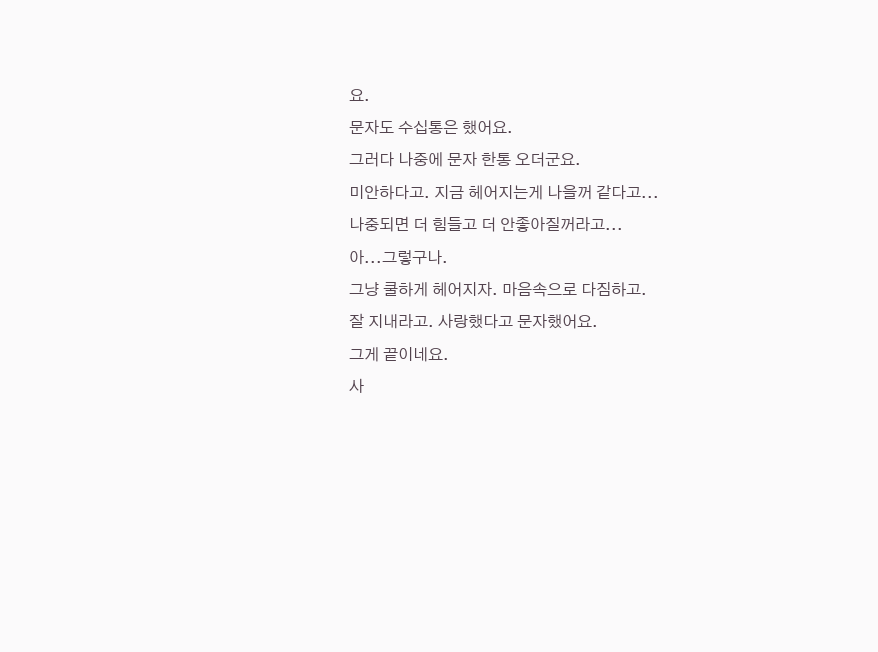요.
문자도 수십통은 했어요.
그러다 나중에 문자 한통 오더군요.
미안하다고. 지금 헤어지는게 나을꺼 같다고...
나중되면 더 힘들고 더 안좋아질꺼라고...
아...그렇구나.
그냥 쿨하게 헤어지자. 마음속으로 다짐하고.
잘 지내라고. 사랑했다고 문자했어요.
그게 끝이네요.
사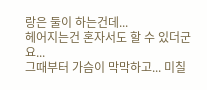랑은 둘이 하는건데...
헤어지는건 혼자서도 할 수 있더군요...
그때부터 가슴이 막막하고... 미칠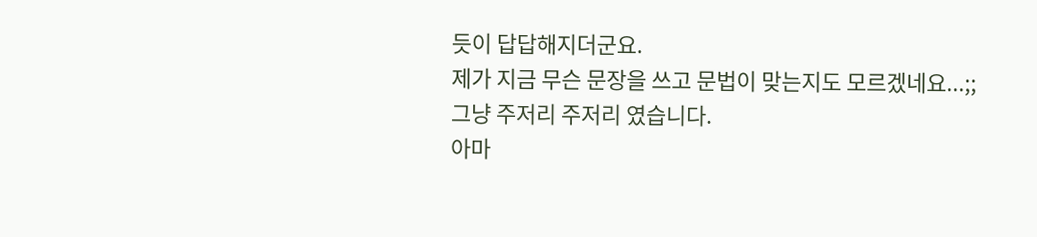듯이 답답해지더군요.
제가 지금 무슨 문장을 쓰고 문법이 맞는지도 모르겠네요...;;
그냥 주저리 주저리 였습니다.
아마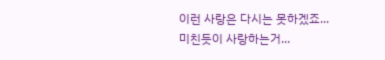이런 사랑은 다시는 못하겠죠...
미친듯이 사랑하는거...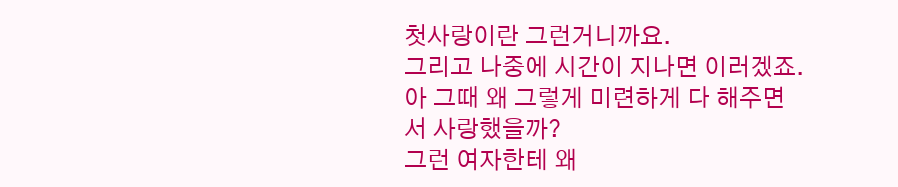첫사랑이란 그런거니까요.
그리고 나중에 시간이 지나면 이러겠죠.
아 그때 왜 그렇게 미련하게 다 해주면서 사랑했을까?
그런 여자한테 왜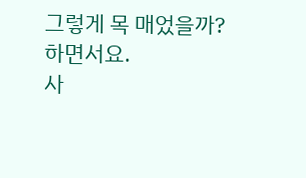그렇게 목 매었을까?
하면서요.
사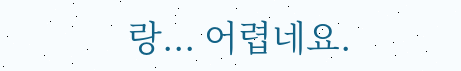랑... 어렵네요.